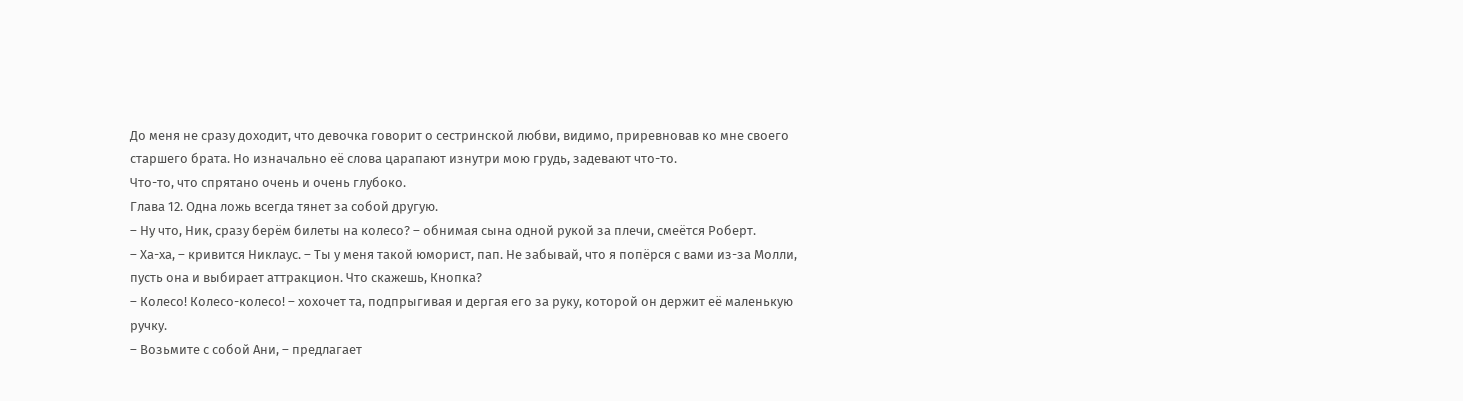До меня не сразу доходит, что девочка говорит о сестринской любви, видимо, приревновав ко мне своего старшего брата. Но изначально её слова царапают изнутри мою грудь, задевают что-то.
Что-то, что спрятано очень и очень глубоко.
Глава 12. Одна ложь всегда тянет за собой другую.
– Ну что, Ник, сразу берём билеты на колесо? – обнимая сына одной рукой за плечи, смеётся Роберт.
– Ха-ха, – кривится Никлаус. – Ты у меня такой юморист, пап. Не забывай, что я попёрся с вами из-за Молли, пусть она и выбирает аттракцион. Что скажешь, Кнопка?
– Колесо! Колесо-колесо! – хохочет та, подпрыгивая и дергая его за руку, которой он держит её маленькую ручку.
– Возьмите с собой Ани, – предлагает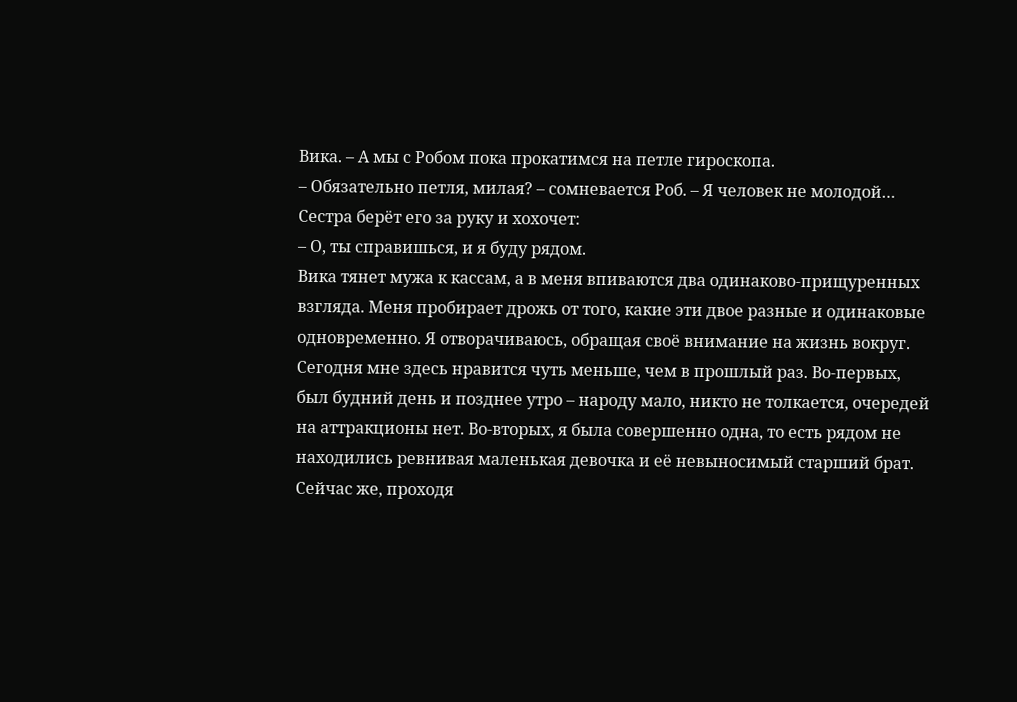Вика. – А мы с Робом пока прокатимся на петле гироскопа.
– Обязательно петля, милая? – сомневается Роб. – Я человек не молодой…
Сестра берёт его за руку и хохочет:
– О, ты справишься, и я буду рядом.
Вика тянет мужа к кассам, а в меня впиваются два одинаково-прищуренных взгляда. Меня пробирает дрожь от того, какие эти двое разные и одинаковые одновременно. Я отворачиваюсь, обращая своё внимание на жизнь вокруг.
Сегодня мне здесь нравится чуть меньше, чем в прошлый раз. Во-первых, был будний день и позднее утро – народу мало, никто не толкается, очередей на аттракционы нет. Во-вторых, я была совершенно одна, то есть рядом не находились ревнивая маленькая девочка и её невыносимый старший брат.
Сейчас же, проходя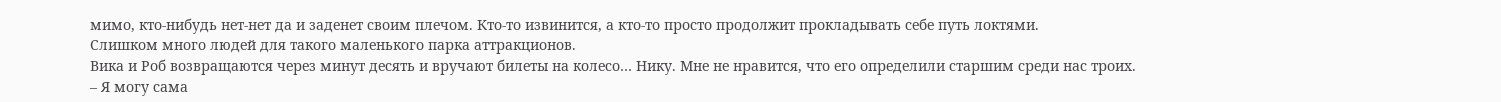мимо, кто-нибудь нет-нет да и заденет своим плечом. Кто-то извинится, а кто-то просто продолжит прокладывать себе путь локтями.
Слишком много людей для такого маленького парка аттракционов.
Вика и Роб возвращаются через минут десять и вручают билеты на колесо… Нику. Мне не нравится, что его определили старшим среди нас троих.
– Я могу сама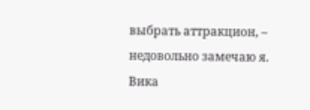выбрать аттракцион, – недовольно замечаю я.
Вика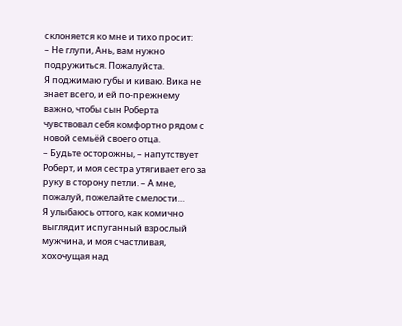склоняется ко мне и тихо просит:
– Не глупи, Ань, вам нужно подружиться. Пожалуйста.
Я поджимаю губы и киваю. Вика не знает всего, и ей по-прежнему важно, чтобы сын Роберта чувствовал себя комфортно рядом с новой семьёй своего отца.
– Будьте осторожны, – напутствует Роберт, и моя сестра утягивает его за руку в сторону петли. – А мне, пожалуй, пожелайте смелости…
Я улыбаюсь оттого, как комично выглядит испуганный взрослый мужчина, и моя счастливая, хохочущая над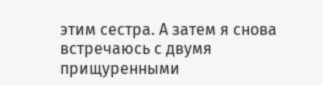этим сестра. А затем я снова встречаюсь с двумя прищуренными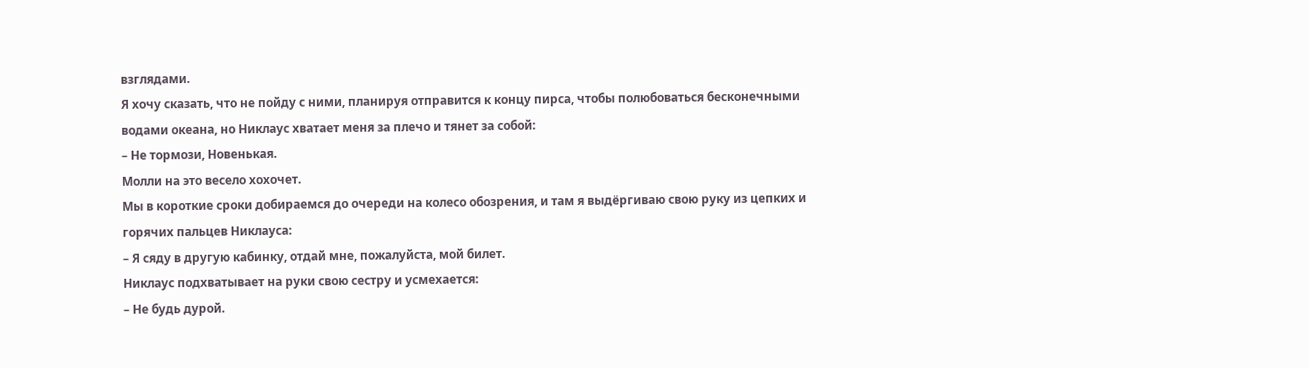взглядами.
Я хочу сказать, что не пойду с ними, планируя отправится к концу пирса, чтобы полюбоваться бесконечными водами океана, но Никлаус хватает меня за плечо и тянет за собой:
– Не тормози, Новенькая.
Молли на это весело хохочет.
Мы в короткие сроки добираемся до очереди на колесо обозрения, и там я выдёргиваю свою руку из цепких и горячих пальцев Никлауса:
– Я сяду в другую кабинку, отдай мне, пожалуйста, мой билет.
Никлаус подхватывает на руки свою сестру и усмехается:
– Не будь дурой.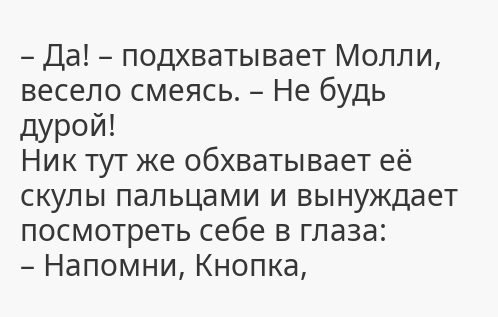– Да! – подхватывает Молли, весело смеясь. – Не будь дурой!
Ник тут же обхватывает её скулы пальцами и вынуждает посмотреть себе в глаза:
– Напомни, Кнопка,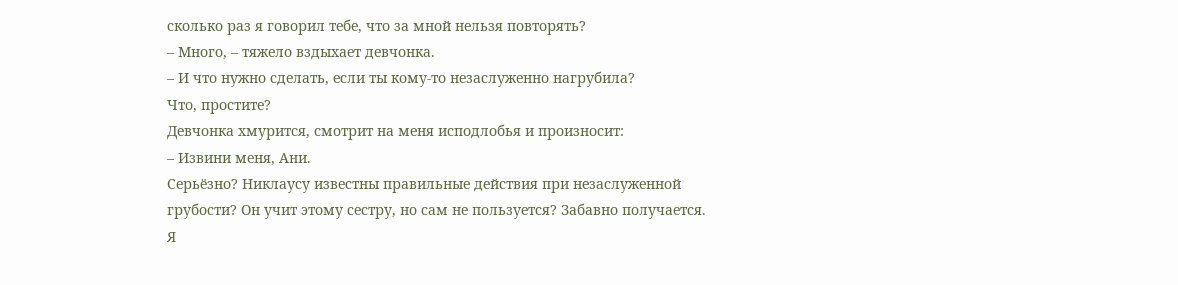сколько раз я говорил тебе, что за мной нельзя повторять?
– Много, – тяжело вздыхает девчонка.
– И что нужно сделать, если ты кому-то незаслуженно нагрубила?
Что, простите?
Девчонка хмурится, смотрит на меня исподлобья и произносит:
– Извини меня, Ани.
Серьёзно? Никлаусу известны правильные действия при незаслуженной грубости? Он учит этому сестру, но сам не пользуется? Забавно получается.
Я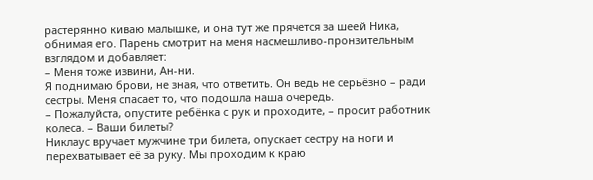растерянно киваю малышке, и она тут же прячется за шеей Ника, обнимая его. Парень смотрит на меня насмешливо-пронзительным взглядом и добавляет:
– Меня тоже извини, Ан-ни.
Я поднимаю брови, не зная, что ответить. Он ведь не серьёзно – ради сестры. Меня спасает то, что подошла наша очередь.
– Пожалуйста, опустите ребёнка с рук и проходите, – просит работник колеса. – Ваши билеты?
Никлаус вручает мужчине три билета, опускает сестру на ноги и перехватывает её за руку. Мы проходим к краю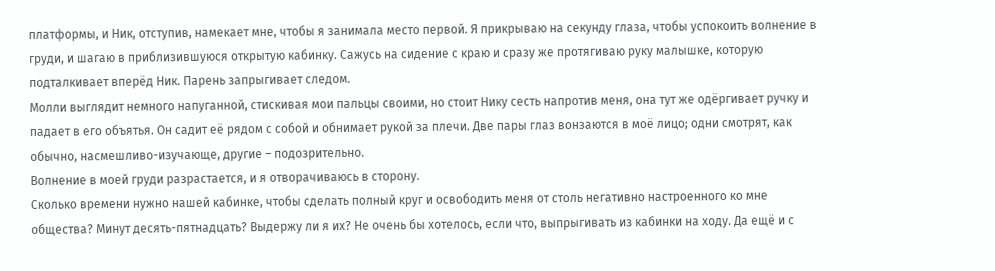платформы, и Ник, отступив, намекает мне, чтобы я занимала место первой. Я прикрываю на секунду глаза, чтобы успокоить волнение в груди, и шагаю в приблизившуюся открытую кабинку. Сажусь на сидение с краю и сразу же протягиваю руку малышке, которую подталкивает вперёд Ник. Парень запрыгивает следом.
Молли выглядит немного напуганной, стискивая мои пальцы своими, но стоит Нику сесть напротив меня, она тут же одёргивает ручку и падает в его объятья. Он садит её рядом с собой и обнимает рукой за плечи. Две пары глаз вонзаются в моё лицо; одни смотрят, как обычно, насмешливо-изучающе, другие – подозрительно.
Волнение в моей груди разрастается, и я отворачиваюсь в сторону.
Сколько времени нужно нашей кабинке, чтобы сделать полный круг и освободить меня от столь негативно настроенного ко мне общества? Минут десять-пятнадцать? Выдержу ли я их? Не очень бы хотелось, если что, выпрыгивать из кабинки на ходу. Да ещё и с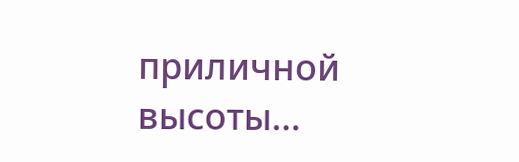приличной высоты…